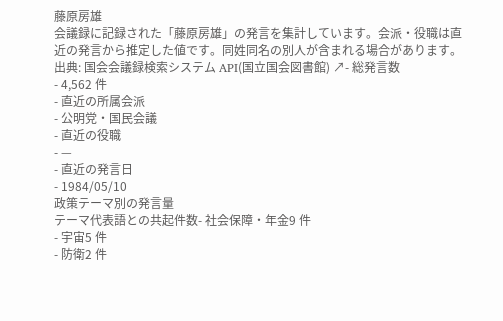藤原房雄
会議録に記録された「藤原房雄」の発言を集計しています。会派・役職は直近の発言から推定した値です。同姓同名の別人が含まれる場合があります。
出典: 国会会議録検索システム API(国立国会図書館) ↗- 総発言数
- 4,562 件
- 直近の所属会派
- 公明党・国民会議
- 直近の役職
- —
- 直近の発言日
- 1984/05/10
政策テーマ別の発言量
テーマ代表語との共起件数- 社会保障・年金9 件
- 宇宙5 件
- 防衛2 件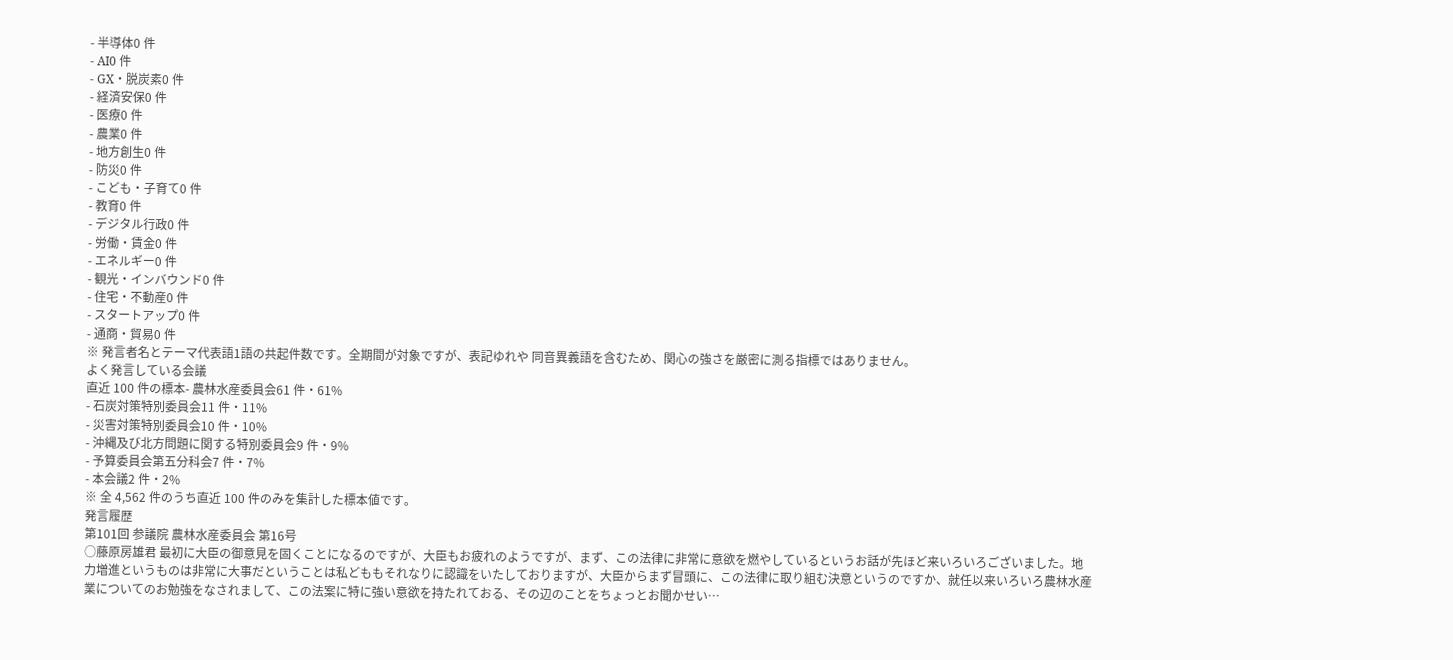- 半導体0 件
- AI0 件
- GX・脱炭素0 件
- 経済安保0 件
- 医療0 件
- 農業0 件
- 地方創生0 件
- 防災0 件
- こども・子育て0 件
- 教育0 件
- デジタル行政0 件
- 労働・賃金0 件
- エネルギー0 件
- 観光・インバウンド0 件
- 住宅・不動産0 件
- スタートアップ0 件
- 通商・貿易0 件
※ 発言者名とテーマ代表語1語の共起件数です。全期間が対象ですが、表記ゆれや 同音異義語を含むため、関心の強さを厳密に測る指標ではありません。
よく発言している会議
直近 100 件の標本- 農林水産委員会61 件・61%
- 石炭対策特別委員会11 件・11%
- 災害対策特別委員会10 件・10%
- 沖縄及び北方問題に関する特別委員会9 件・9%
- 予算委員会第五分科会7 件・7%
- 本会議2 件・2%
※ 全 4,562 件のうち直近 100 件のみを集計した標本値です。
発言履歴
第101回 参議院 農林水産委員会 第16号
○藤原房雄君 最初に大臣の御意見を固くことになるのですが、大臣もお疲れのようですが、まず、この法律に非常に意欲を燃やしているというお話が先ほど来いろいろございました。地力増進というものは非常に大事だということは私どももそれなりに認識をいたしておりますが、大臣からまず冒頭に、この法律に取り組む決意というのですか、就任以来いろいろ農林水産業についてのお勉強をなされまして、この法案に特に強い意欲を持たれておる、その辺のことをちょっとお聞かせい…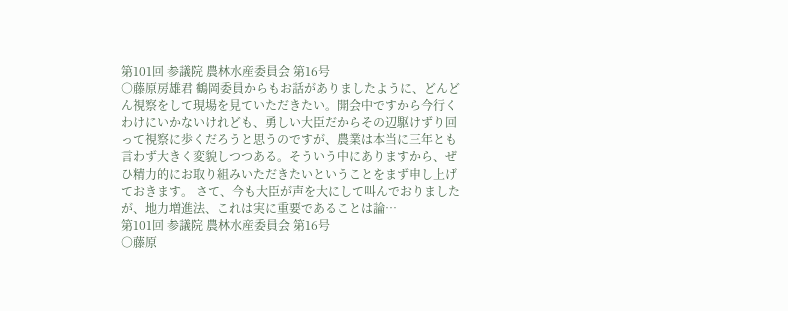第101回 参議院 農林水産委員会 第16号
○藤原房雄君 鶴岡委員からもお話がありましたように、どんどん視察をして現場を見ていただきたい。開会中ですから今行くわけにいかないけれども、勇しい大臣だからその辺駆けずり回って視察に歩くだろうと思うのですが、農業は本当に三年とも言わず大きく変貌しつつある。そういう中にありますから、ぜひ精力的にお取り組みいただきたいということをまず申し上げておきます。 さて、今も大臣が声を大にして叫んでおりましたが、地力増進法、これは実に重要であることは論…
第101回 参議院 農林水産委員会 第16号
○藤原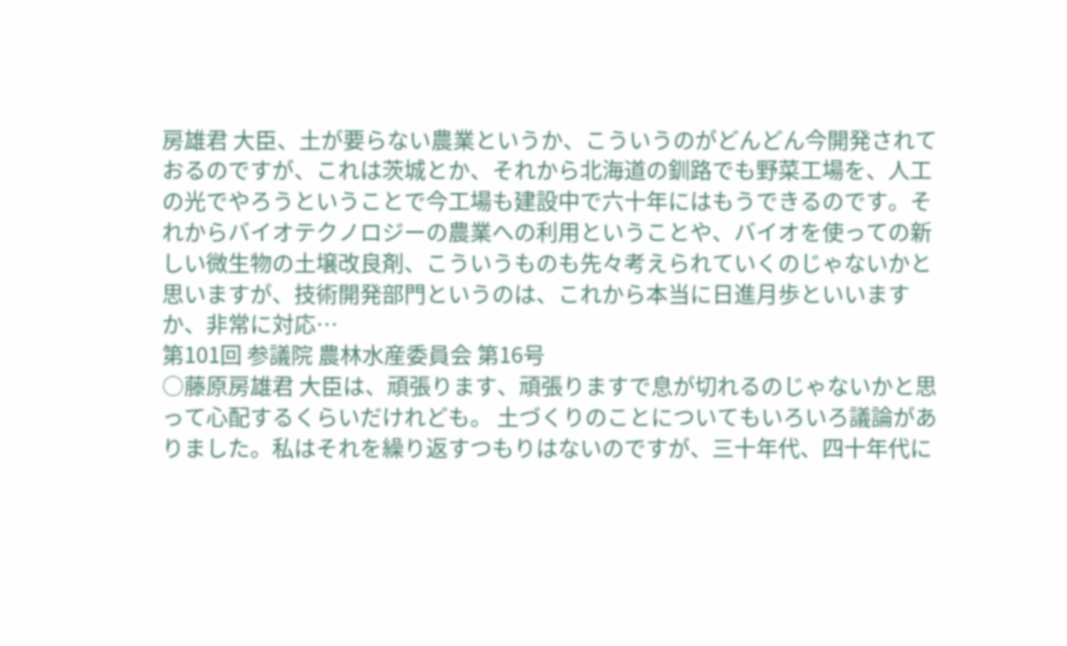房雄君 大臣、土が要らない農業というか、こういうのがどんどん今開発されておるのですが、これは茨城とか、それから北海道の釧路でも野菜工場を、人工の光でやろうということで今工場も建設中で六十年にはもうできるのです。それからバイオテクノロジーの農業への利用ということや、バイオを使っての新しい微生物の土壌改良剤、こういうものも先々考えられていくのじゃないかと思いますが、技術開発部門というのは、これから本当に日進月歩といいますか、非常に対応…
第101回 参議院 農林水産委員会 第16号
○藤原房雄君 大臣は、頑張ります、頑張りますで息が切れるのじゃないかと思って心配するくらいだけれども。 土づくりのことについてもいろいろ議論がありました。私はそれを繰り返すつもりはないのですが、三十年代、四十年代に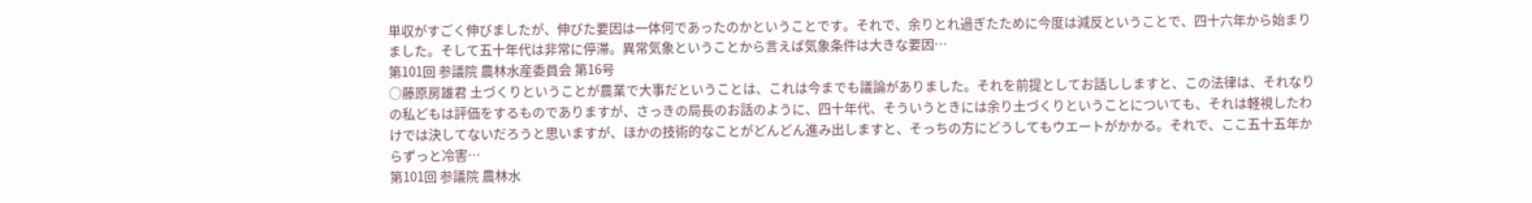単収がすごく伸びましたが、伸びた要因は一体何であったのかということです。それで、余りとれ過ぎたために今度は減反ということで、四十六年から始まりました。そして五十年代は非常に停滞。異常気象ということから言えば気象条件は大きな要因…
第101回 参議院 農林水産委員会 第16号
○藤原房雄君 土づくりということが農業で大事だということは、これは今までも議論がありました。それを前提としてお話ししますと、この法律は、それなりの私どもは評価をするものでありますが、さっきの局長のお話のように、四十年代、そういうときには余り土づくりということについても、それは軽視したわけでは決してないだろうと思いますが、ほかの技術的なことがどんどん進み出しますと、そっちの方にどうしてもウエートがかかる。それで、ここ五十五年からずっと冷害…
第101回 参議院 農林水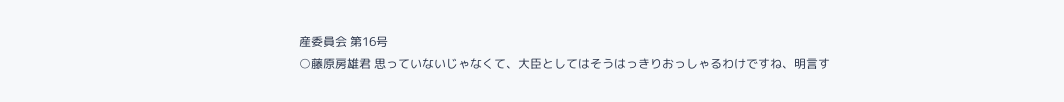産委員会 第16号
○藤原房雄君 思っていないじゃなくて、大臣としてはそうはっきりおっしゃるわけですね、明言す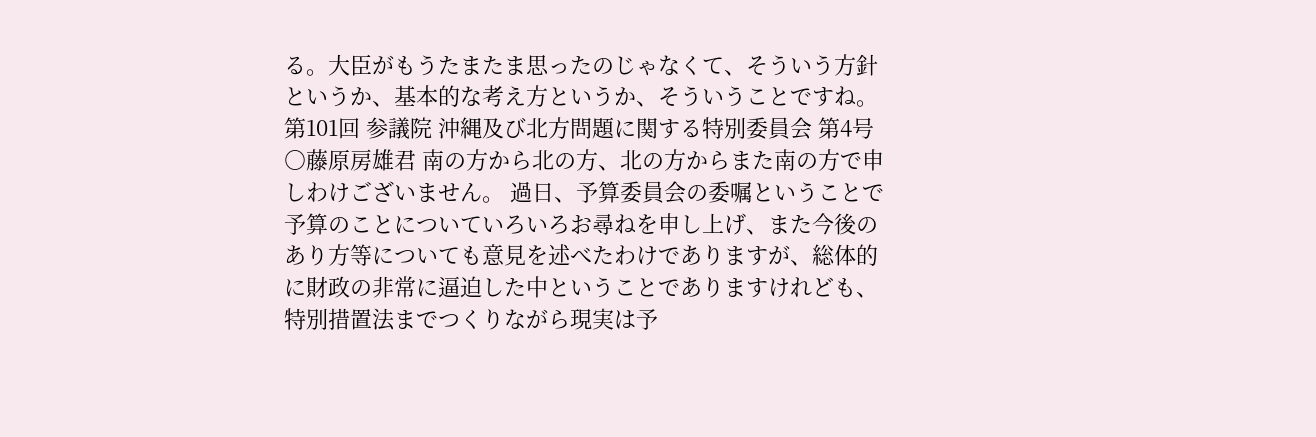る。大臣がもうたまたま思ったのじゃなくて、そういう方針というか、基本的な考え方というか、そういうことですね。
第101回 参議院 沖縄及び北方問題に関する特別委員会 第4号
○藤原房雄君 南の方から北の方、北の方からまた南の方で申しわけございません。 過日、予算委員会の委嘱ということで予算のことについていろいろお尋ねを申し上げ、また今後のあり方等についても意見を述べたわけでありますが、総体的に財政の非常に逼迫した中ということでありますけれども、特別措置法までつくりながら現実は予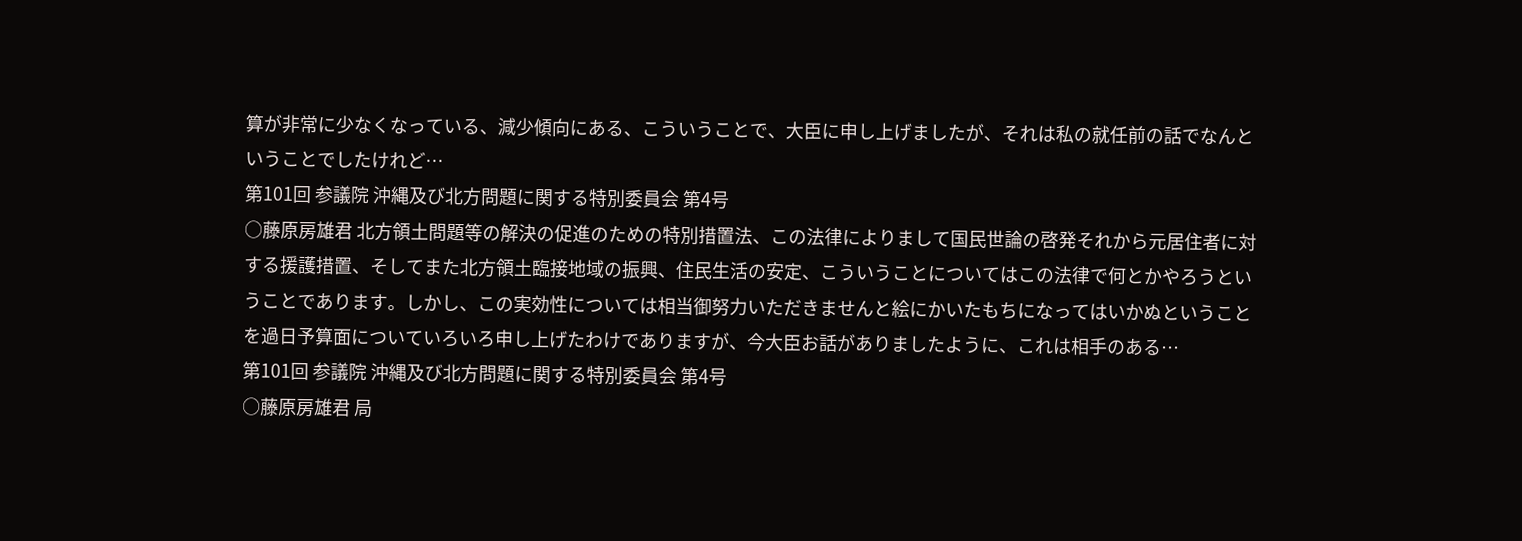算が非常に少なくなっている、減少傾向にある、こういうことで、大臣に申し上げましたが、それは私の就任前の話でなんということでしたけれど…
第101回 参議院 沖縄及び北方問題に関する特別委員会 第4号
○藤原房雄君 北方領土問題等の解決の促進のための特別措置法、この法律によりまして国民世論の啓発それから元居住者に対する援護措置、そしてまた北方領土臨接地域の振興、住民生活の安定、こういうことについてはこの法律で何とかやろうということであります。しかし、この実効性については相当御努力いただきませんと絵にかいたもちになってはいかぬということを過日予算面についていろいろ申し上げたわけでありますが、今大臣お話がありましたように、これは相手のある…
第101回 参議院 沖縄及び北方問題に関する特別委員会 第4号
○藤原房雄君 局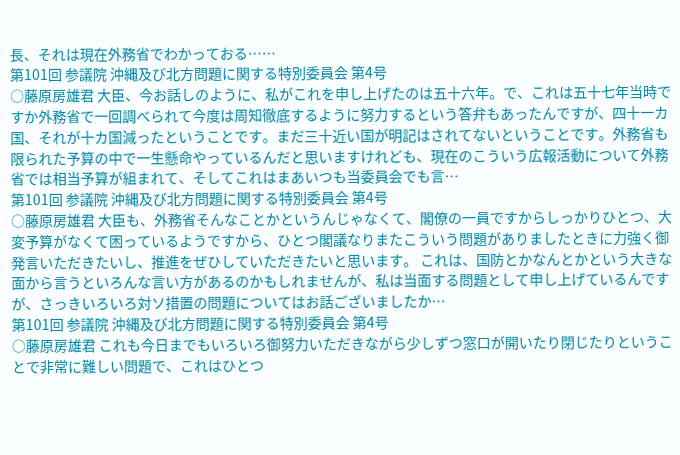長、それは現在外務省でわかっておる……
第101回 参議院 沖縄及び北方問題に関する特別委員会 第4号
○藤原房雄君 大臣、今お話しのように、私がこれを申し上げたのは五十六年。で、これは五十七年当時ですか外務省で一回調べられて今度は周知徹底するように努力するという答弁もあったんですが、四十一カ国、それが十カ国減ったということです。まだ三十近い国が明記はされてないということです。外務省も限られた予算の中で一生懸命やっているんだと思いますけれども、現在のこういう広報活動について外務省では相当予算が組まれて、そしてこれはまあいつも当委員会でも言…
第101回 参議院 沖縄及び北方問題に関する特別委員会 第4号
○藤原房雄君 大臣も、外務省そんなことかというんじゃなくて、閣僚の一員ですからしっかりひとつ、大変予算がなくて困っているようですから、ひとつ閣議なりまたこういう問題がありましたときに力強く御発言いただきたいし、推進をぜひしていただきたいと思います。 これは、国防とかなんとかという大きな面から言うといろんな言い方があるのかもしれませんが、私は当面する問題として申し上げているんですが、さっきいろいろ対ソ措置の問題についてはお話ございましたか…
第101回 参議院 沖縄及び北方問題に関する特別委員会 第4号
○藤原房雄君 これも今日までもいろいろ御努力いただきながら少しずつ窓口が開いたり閉じたりということで非常に難しい問題で、これはひとつ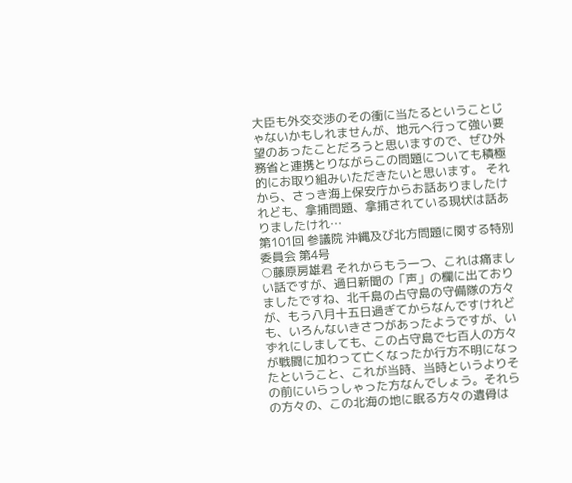大臣も外交交渉のその衝に当たるということじゃないかもしれませんが、地元へ行って強い要望のあったことだろうと思いますので、ぜひ外務省と連携とりながらこの問題についても積極的にお取り組みいただきたいと思います。 それから、さっき海上保安庁からお話ありましたけれども、拿捕問題、拿捕されている現状は話ありましたけれ…
第101回 参議院 沖縄及び北方問題に関する特別委員会 第4号
○藤原房雄君 それからもう一つ、これは痛ましい話ですが、過日新聞の「声」の欄に出ておりましたですね、北千島の占守島の守備隊の方々が、もう八月十五日過ぎてからなんですけれども、いろんないきさつがあったようですが、いずれにしましても、この占守島で七百人の方々が戦闘に加わって亡くなったか行方不明になったということ、これが当時、当時というよりその前にいらっしゃった方なんでしょう。それらの方々の、この北海の地に眠る方々の遺骨は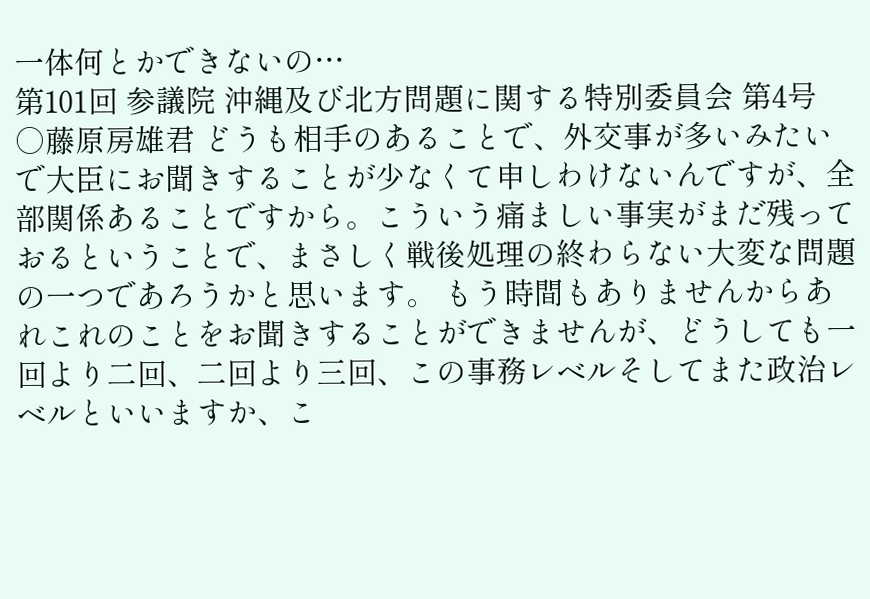一体何とかできないの…
第101回 参議院 沖縄及び北方問題に関する特別委員会 第4号
○藤原房雄君 どうも相手のあることで、外交事が多いみたいで大臣にお聞きすることが少なくて申しわけないんですが、全部関係あることですから。こういう痛ましい事実がまだ残っておるということで、まさしく戦後処理の終わらない大変な問題の一つであろうかと思います。 もう時間もありませんからあれこれのことをお聞きすることができませんが、どうしても一回より二回、二回より三回、この事務レベルそしてまた政治レベルといいますか、こ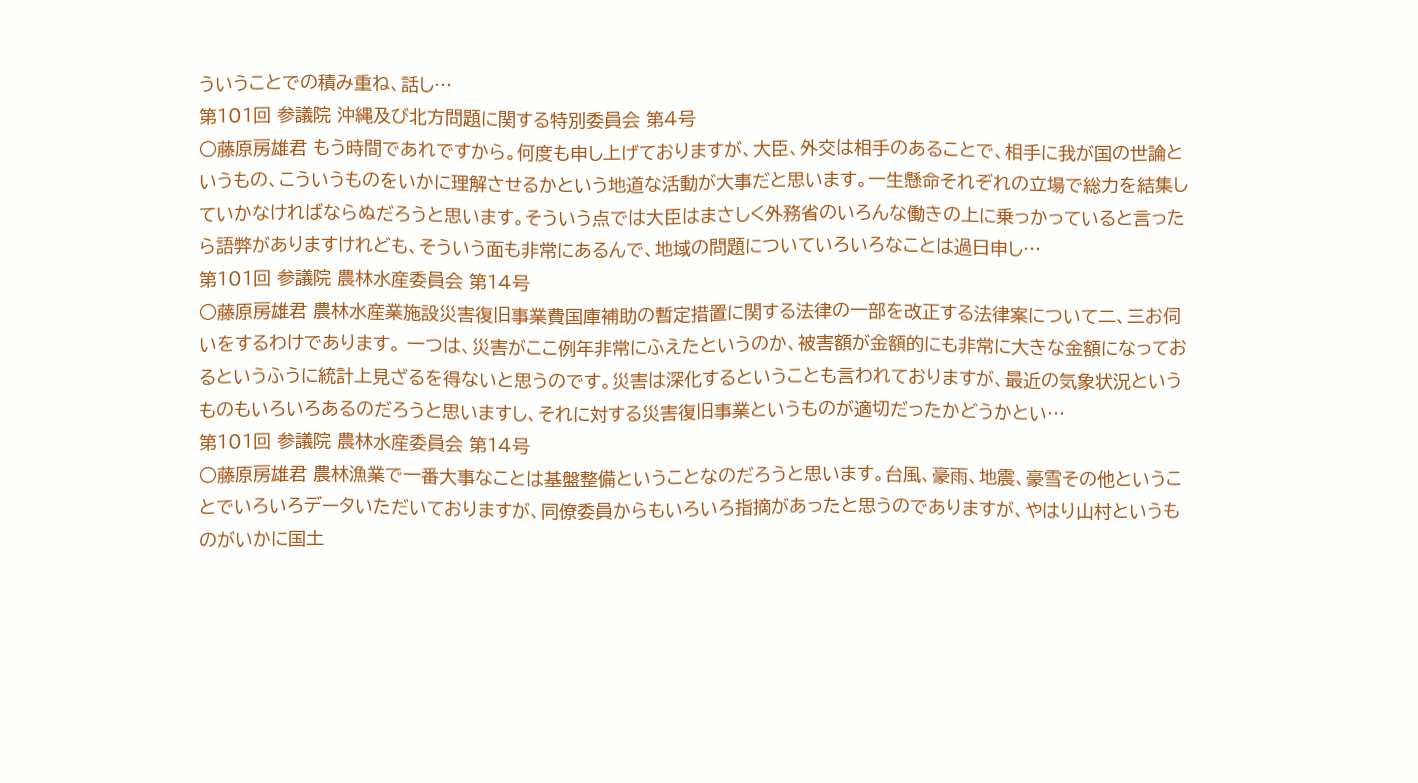ういうことでの積み重ね、話し…
第101回 参議院 沖縄及び北方問題に関する特別委員会 第4号
○藤原房雄君 もう時間であれですから。何度も申し上げておりますが、大臣、外交は相手のあることで、相手に我が国の世論というもの、こういうものをいかに理解させるかという地道な活動が大事だと思います。一生懸命それぞれの立場で総力を結集していかなければならぬだろうと思います。そういう点では大臣はまさしく外務省のいろんな働きの上に乗っかっていると言ったら語弊がありますけれども、そういう面も非常にあるんで、地域の問題についていろいろなことは過日申し…
第101回 参議院 農林水産委員会 第14号
○藤原房雄君 農林水産業施設災害復旧事業費国庫補助の暫定措置に関する法律の一部を改正する法律案について二、三お伺いをするわけであります。 一つは、災害がここ例年非常にふえたというのか、被害額が金額的にも非常に大きな金額になっておるというふうに統計上見ざるを得ないと思うのです。災害は深化するということも言われておりますが、最近の気象状況というものもいろいろあるのだろうと思いますし、それに対する災害復旧事業というものが適切だったかどうかとい…
第101回 参議院 農林水産委員会 第14号
○藤原房雄君 農林漁業で一番大事なことは基盤整備ということなのだろうと思います。台風、豪雨、地震、豪雪その他ということでいろいろデータいただいておりますが、同僚委員からもいろいろ指摘があったと思うのでありますが、やはり山村というものがいかに国土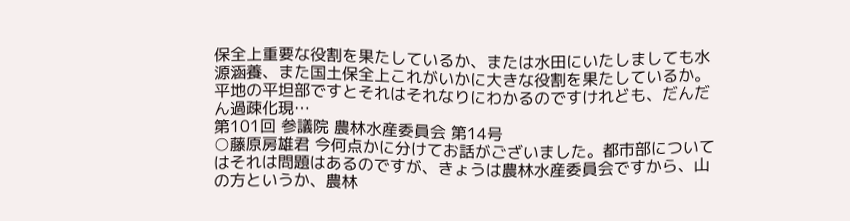保全上重要な役割を果たしているか、または水田にいたしましても水源涵養、また国土保全上これがいかに大きな役割を果たしているか。平地の平坦部ですとそれはそれなりにわかるのですけれども、だんだん過疎化現…
第101回 参議院 農林水産委員会 第14号
○藤原房雄君 今何点かに分けてお話がございました。都市部についてはそれは問題はあるのですが、きょうは農林水産委員会ですから、山の方というか、農林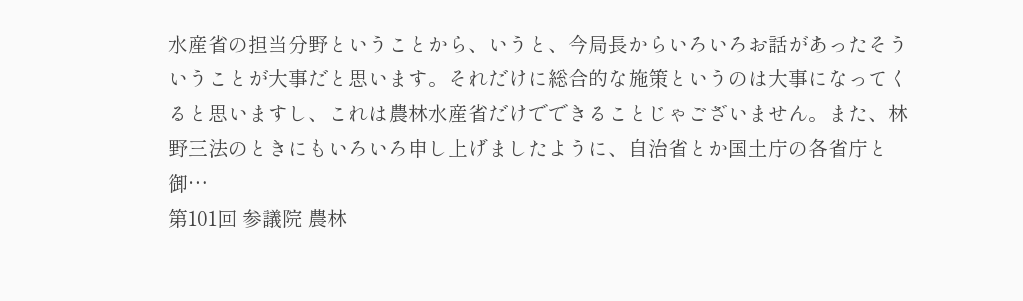水産省の担当分野ということから、いうと、今局長からいろいろお話があったそういうことが大事だと思います。それだけに総合的な施策というのは大事になってくると思いますし、これは農林水産省だけでできることじゃございません。また、林野三法のときにもいろいろ申し上げましたように、自治省とか国土庁の各省庁と御…
第101回 参議院 農林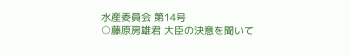水産委員会 第14号
○藤原房雄君 大臣の決意を聞いて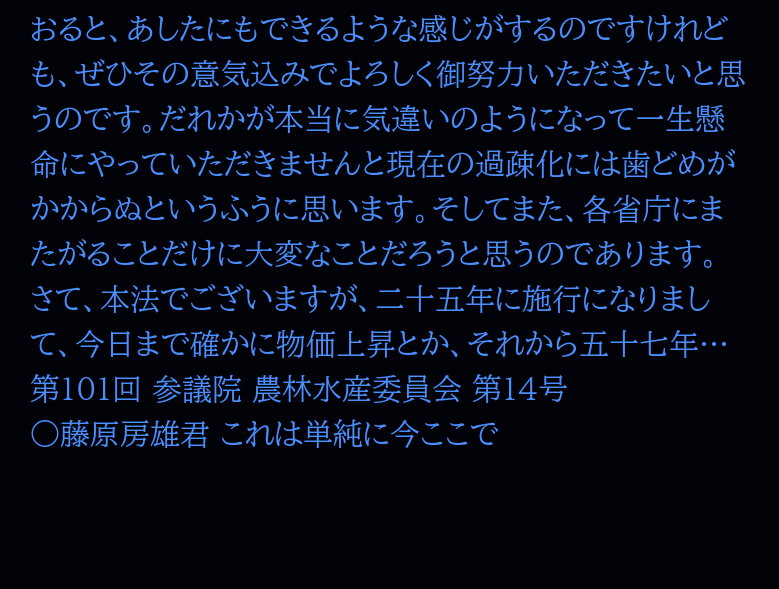おると、あしたにもできるような感じがするのですけれども、ぜひその意気込みでよろしく御努力いただきたいと思うのです。だれかが本当に気違いのようになって一生懸命にやっていただきませんと現在の過疎化には歯どめがかからぬというふうに思います。そしてまた、各省庁にまたがることだけに大変なことだろうと思うのであります。 さて、本法でございますが、二十五年に施行になりまして、今日まで確かに物価上昇とか、それから五十七年…
第101回 参議院 農林水産委員会 第14号
○藤原房雄君 これは単純に今ここで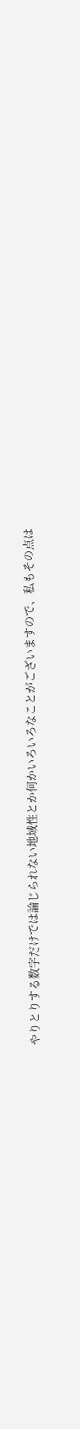やりとりする数字だけでは論じられない地域性とか何かいろいろなことがございますので、私もその点は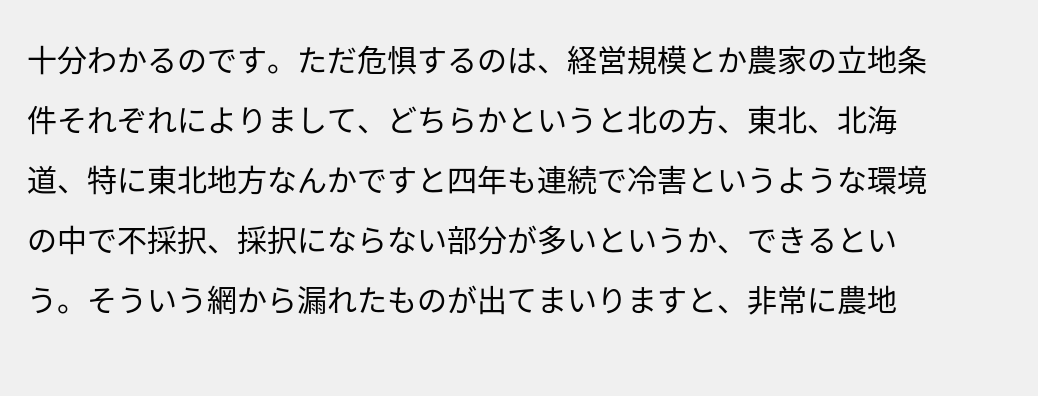十分わかるのです。ただ危惧するのは、経営規模とか農家の立地条件それぞれによりまして、どちらかというと北の方、東北、北海道、特に東北地方なんかですと四年も連続で冷害というような環境の中で不採択、採択にならない部分が多いというか、できるという。そういう網から漏れたものが出てまいりますと、非常に農地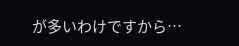が多いわけですから…